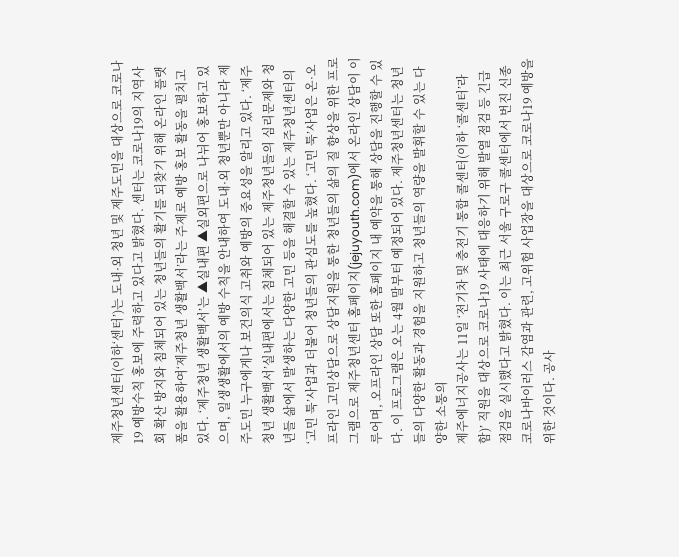제주청년센터(이하‘센터’)는 도내·외 청년 및 제주도민을 대상으로 코로나19 예방수칙 홍보에 주력하고 있다고 밝혔다. 센터는 코로나19의 지역사회 확산 방지와 침체되어 있는 청년들의 활기를 되찾기 위해 온라인 플랫폼을 활용하여‘제주청년 생활백서’라는 주제로 예방 홍보 활동을 펼치고 있다. ‘제주청년 생활백서’는 ▲실내편 ▲실외편으로 나뉘어 홍보하고 있으며, 일생생활에서의 예방 수칙을 안내하여 도내·외 청년뿐만 아니라 제주도민 누구에게나 보건의식 고취와 예방의 중요성을 알리고 있다. ‘제주청년 생활백서’실내편에서는 침체되어 있는 제주청년들의 심리문제와 청년들 삶에서 발생하는 다양한 고민 등을 해결할 수 있는 제주청년센터의‘고민 툭’사업과 더불어 청년들의 관심도를 높혔다. ‘고민 툭’사업은 온·오프라인 고민상담으로 상담지원을 통한 청년들의 삶의 질 향상을 위한 프로그램으로 제주청년센터 홈페이지(jejuyouth.com)에서 온라인 상담이 이루어며, 오프라인 상담 또한 홈페이지 내 예약을 통해 상담을 진행할 수 있다. 이 프로그램은 오는 4월 말부터 예정되어 있다. 제주청년센터는 청년들의 다양한 활동과 경험을 지원하고 청년들의 역량을 발휘할 수 있는 다양한 소통의
제주에너지공사는 11일 ‘전기차 및 충전기 통합 콜센터(이하 ‘콜센터’라 함)’ 직원을 대상으로 코로나19 사태에 대응하기 위해 발열 점검 등 긴급 점검을 실시했다고 밝혔다. 이는 최근 서울 구로구 콜센터에서 번진 신종코로나바이러스 감염과 관련, 고위험 사업장을 대상으로 코로나19 예방을 위한 것이다. 공사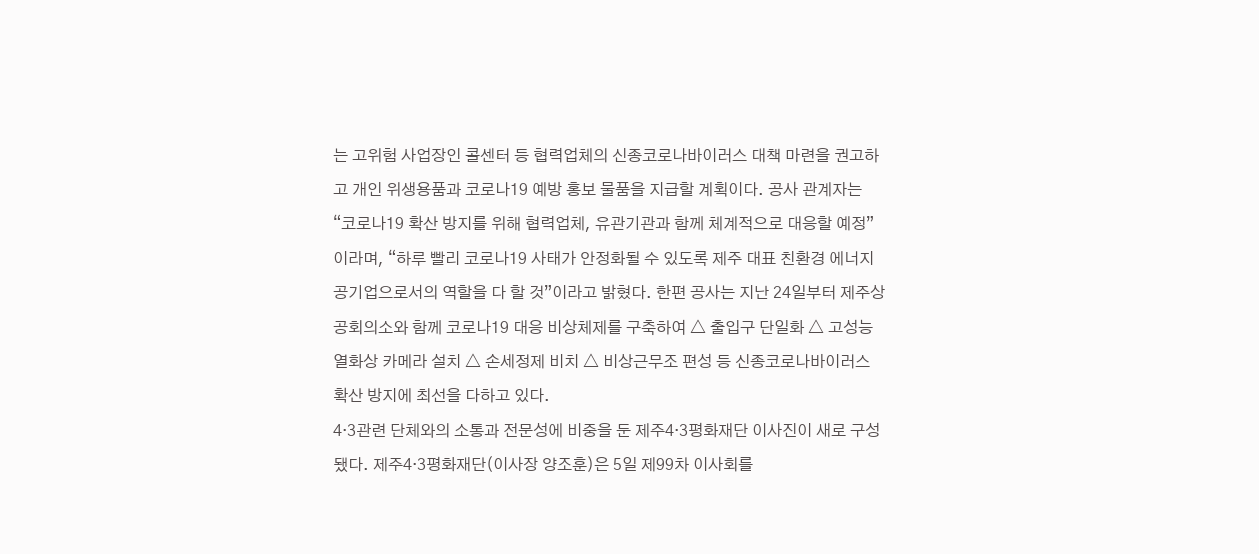는 고위험 사업장인 콜센터 등 협력업체의 신종코로나바이러스 대책 마련을 권고하고 개인 위생용품과 코로나19 예방 홍보 물품을 지급할 계획이다. 공사 관계자는 “코로나19 확산 방지를 위해 협력업체, 유관기관과 함께 체계적으로 대응할 예정”이라며, “하루 빨리 코로나19 사태가 안정화될 수 있도록 제주 대표 친환경 에너지 공기업으로서의 역할을 다 할 것”이라고 밝혔다. 한편 공사는 지난 24일부터 제주상공회의소와 함께 코로나19 대응 비상체제를 구축하여 △ 출입구 단일화 △ 고성능 열화상 카메라 설치 △ 손세정제 비치 △ 비상근무조 편성 등 신종코로나바이러스 확산 방지에 최선을 다하고 있다.
4‧3관련 단체와의 소통과 전문성에 비중을 둔 제주4‧3평화재단 이사진이 새로 구성됐다. 제주4‧3평화재단(이사장 양조훈)은 5일 제99차 이사회를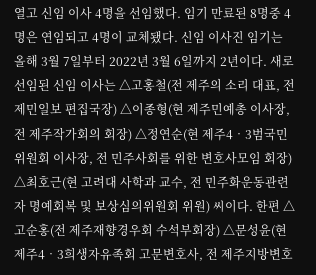열고 신임 이사 4명을 선임했다. 임기 만료된 8명중 4명은 연임되고 4명이 교체됐다. 신임 이사진 임기는 올해 3월 7일부터 2022년 3월 6일까지 2년이다. 새로 선임된 신임 이사는 △고홍철(전 제주의 소리 대표, 전 제민일보 편집국장) △이종형(현 제주민예총 이사장, 전 제주작가회의 회장) △정연순(현 제주4‧3범국민위원회 이사장, 전 민주사회를 위한 변호사모임 회장) △최호근(현 고려대 사학과 교수, 전 민주화운동관련자 명예회복 및 보상심의위원회 위원) 씨이다. 한편 △고순홍(전 제주재향경우회 수석부회장) △문성윤(현 제주4‧3희생자유족회 고문변호사, 전 제주지방변호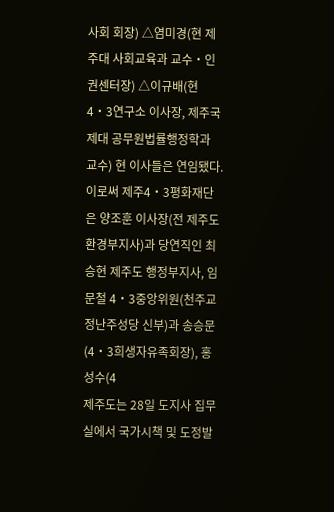사회 회장) △염미경(현 제주대 사회교육과 교수‧인권센터장) △이규배(현 4‧3연구소 이사장, 제주국제대 공무원법률행정학과 교수) 현 이사들은 연임됐다. 이로써 제주4‧3평화재단은 양조훈 이사장(전 제주도 환경부지사)과 당연직인 최승현 제주도 행정부지사, 임문철 4‧3중앙위원(천주교 정난주성당 신부)과 송승문(4‧3희생자유족회장), 홍성수(4
제주도는 28일 도지사 집무실에서 국가시책 및 도정발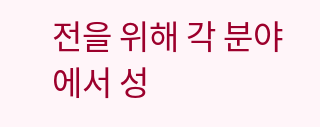전을 위해 각 분야에서 성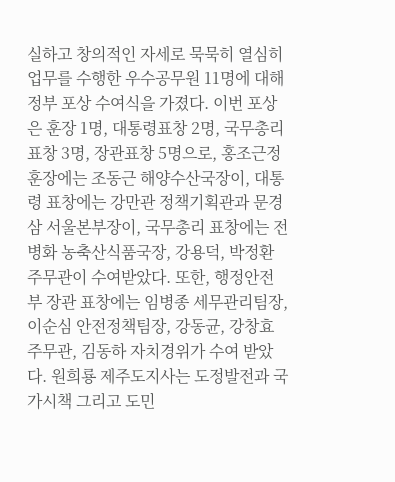실하고 창의적인 자세로 묵묵히 열심히 업무를 수행한 우수공무원 11명에 대해 정부 포상 수여식을 가졌다. 이번 포상은 훈장 1명, 대통령표창 2명, 국무총리표창 3명, 장관표창 5명으로, 홍조근정훈장에는 조동근 해양수산국장이, 대통령 표창에는 강만관 정책기획관과 문경삼 서울본부장이, 국무총리 표창에는 전병화 농축산식품국장, 강용덕, 박정환 주무관이 수여받았다. 또한, 행정안전부 장관 표창에는 임병종 세무관리팀장, 이순심 안전정책팀장, 강동균, 강창효 주무관, 김동하 자치경위가 수여 받았다. 원희룡 제주도지사는 도정발전과 국가시책 그리고 도민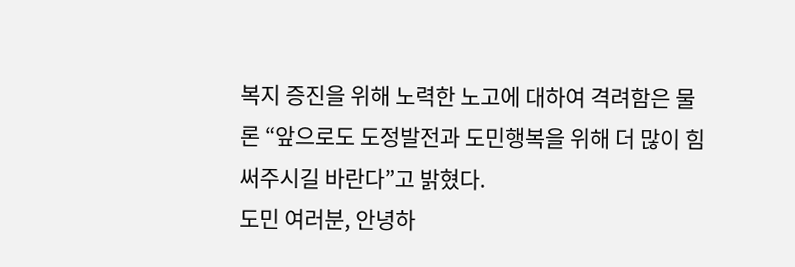복지 증진을 위해 노력한 노고에 대하여 격려함은 물론 “앞으로도 도정발전과 도민행복을 위해 더 많이 힘써주시길 바란다”고 밝혔다.
도민 여러분, 안녕하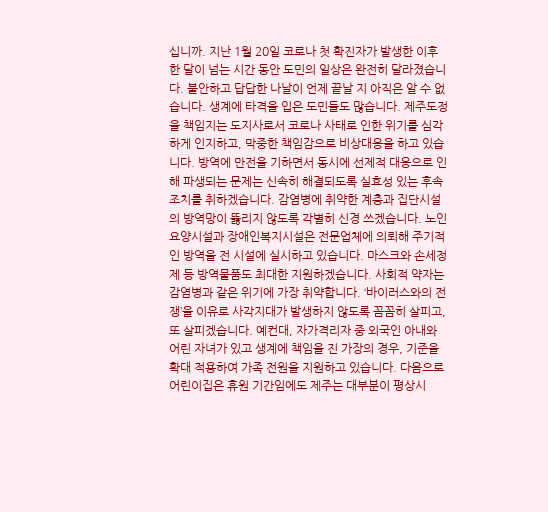십니까. 지난 1월 20일 코로나 첫 확진자가 발생한 이후 한 달이 넘는 시간 동안 도민의 일상은 완전히 달라졌습니다. 불안하고 답답한 나날이 언제 끝날 지 아직은 알 수 없습니다. 생계에 타격을 입은 도민들도 많습니다. 제주도정을 책임지는 도지사로서 코로나 사태로 인한 위기를 심각하게 인지하고, 막중한 책임감으로 비상대응을 하고 있습니다. 방역에 만전을 기하면서 동시에 선제적 대응으로 인해 파생되는 문제는 신속히 해결되도록 실효성 있는 후속 조치를 취하겠습니다. 감염병에 취약한 계층과 집단시설의 방역망이 뚫리지 않도록 각별히 신경 쓰겠습니다. 노인요양시설과 장애인복지시설은 전문업체에 의뢰해 주기적인 방역을 전 시설에 실시하고 있습니다. 마스크와 손세정제 등 방역물품도 최대한 지원하겠습니다. 사회적 약자는 감염병과 같은 위기에 가장 취약합니다. ‘바이러스와의 전쟁’을 이유로 사각지대가 발생하지 않도록 꼼꼼히 살피고, 또 살피겠습니다. 예컨대, 자가격리자 중 외국인 아내와 어린 자녀가 있고 생계에 책임을 진 가장의 경우, 기준을 확대 적용하여 가족 전원을 지원하고 있습니다. 다음으로 어린이집은 휴원 기간임에도 제주는 대부분이 평상시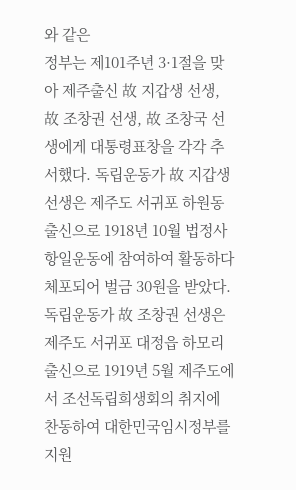와 같은
정부는 제101주년 3·1절을 맞아 제주출신 故 지갑생 선생, 故 조창권 선생, 故 조창국 선생에게 대통령표창을 각각 추서했다. 독립운동가 故 지갑생 선생은 제주도 서귀포 하원동 출신으로 1918년 10월 법정사 항일운동에 참여하여 활동하다 체포되어 벌금 30원을 받았다. 독립운동가 故 조창권 선생은 제주도 서귀포 대정읍 하모리 출신으로 1919년 5월 제주도에서 조선독립희생회의 취지에 찬동하여 대한민국임시정부를 지원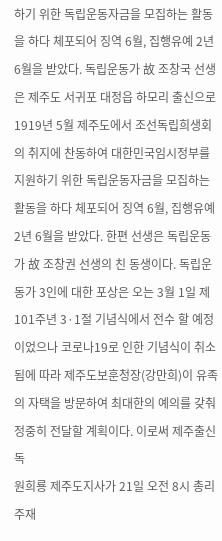하기 위한 독립운동자금을 모집하는 활동을 하다 체포되어 징역 6월, 집행유예 2년 6월을 받았다. 독립운동가 故 조창국 선생은 제주도 서귀포 대정읍 하모리 출신으로 1919년 5월 제주도에서 조선독립희생회의 취지에 찬동하여 대한민국임시정부를 지원하기 위한 독립운동자금을 모집하는 활동을 하다 체포되어 징역 6월, 집행유예 2년 6월을 받았다. 한편 선생은 독립운동가 故 조창권 선생의 친 동생이다. 독립운동가 3인에 대한 포상은 오는 3월 1일 제101주년 3·1절 기념식에서 전수 할 예정이었으나 코로나19로 인한 기념식이 취소됨에 따라 제주도보훈청장(강만희)이 유족의 자택을 방문하여 최대한의 예의를 갖춰 정중히 전달할 계획이다. 이로써 제주출신 독
원희룡 제주도지사가 21일 오전 8시 총리주재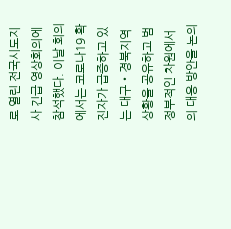로 열린 전국시도지사 긴급 영상회의에 참석했다. 이날 회의에서는 코로나19 확진자가 급증하고 있는 대구・경북지역 상황을 공유하고 범정부적인 차원에서의 대응 방안을 논의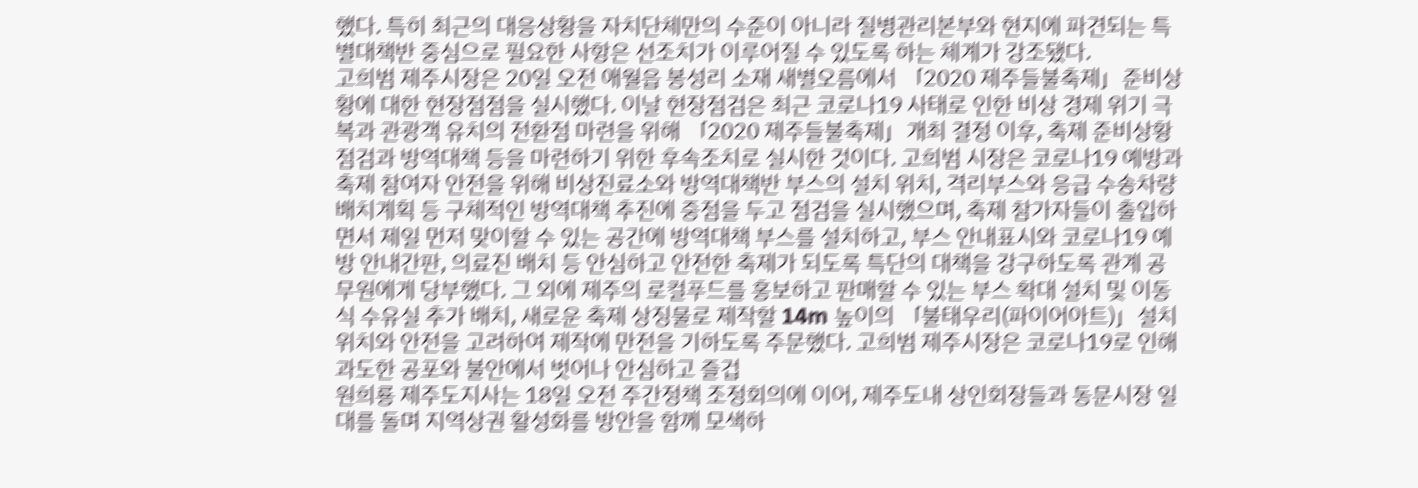했다. 특히 최근의 대응상황을 자치단체만의 수준이 아니라 질병관리본부와 현지에 파견되는 특별대책반 중심으로 필요한 사항은 선조치가 이루어질 수 있도록 하는 체계가 강조됐다.
고희범 제주시장은 20일 오전 애월읍 봉성리 소재 새별오름에서 「2020 제주들불축제」준비상황에 대한 현장점점을 실시했다. 이날 현장점검은 최근 코로나19 사태로 인한 비상 경제 위기 극복과 관광객 유치의 전환점 마련을 위해 「2020 제주들불축제」개최 결정 이후, 축제 준비상황 점검과 방역대책 등을 마련하기 위한 후속조치로 실시한 것이다. 고희범 시장은 코로나19 예방과 축제 참여자 안전을 위해 비상진료소와 방역대책반 부스의 설치 위치, 격리부스와 응급 수송차량 배치계획 등 구체적인 방역대책 추진에 중점을 두고 점검을 실시했으며, 축제 참가자들이 출입하면서 제일 먼저 맞이할 수 있는 공간에 방역대책 부스를 설치하고, 부스 안내표시와 코로나19 예방 안내간판, 의료진 배치 등 안심하고 안전한 축제가 되도록 특단의 대책을 강구하도록 관계 공무원에게 당부했다. 그 외에 제주의 로컬푸드를 홍보하고 판매할 수 있는 부스 확대 설치 및 이동식 수유실 추가 배치, 새로운 축제 상징물로 제작할 14m 높이의 「불태우리(파이어아트)」설치 위치와 안전을 고려하여 제작에 만전을 기하도록 주문했다. 고희범 제주시장은 코로나19로 인해 과도한 공포와 불안에서 벗어나 안심하고 즐겁
원희룡 제주도지사는 18일 오전 주간정책 조정회의에 이어, 제주도내 상인회장들과 동문시장 일대를 돌며 지역상권 활성화를 방안을 함께 모색하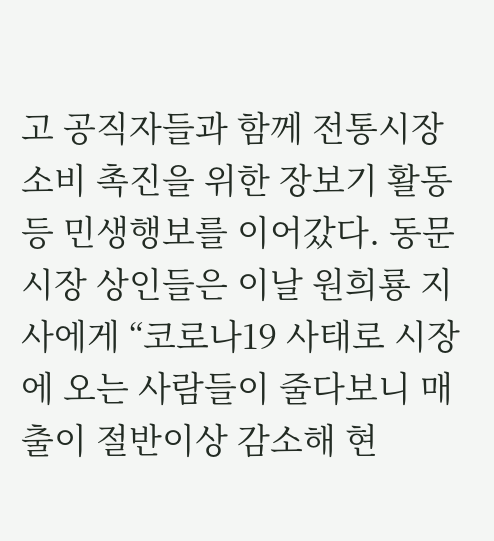고 공직자들과 함께 전통시장 소비 촉진을 위한 장보기 활동 등 민생행보를 이어갔다. 동문시장 상인들은 이날 원희룡 지사에게 “코로나19 사태로 시장에 오는 사람들이 줄다보니 매출이 절반이상 감소해 현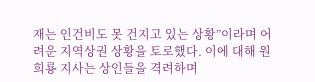재는 인건비도 못 건지고 있는 상황”이라며 어려운 지역상권 상황을 토로했다. 이에 대해 원희룡 지사는 상인들을 격려하며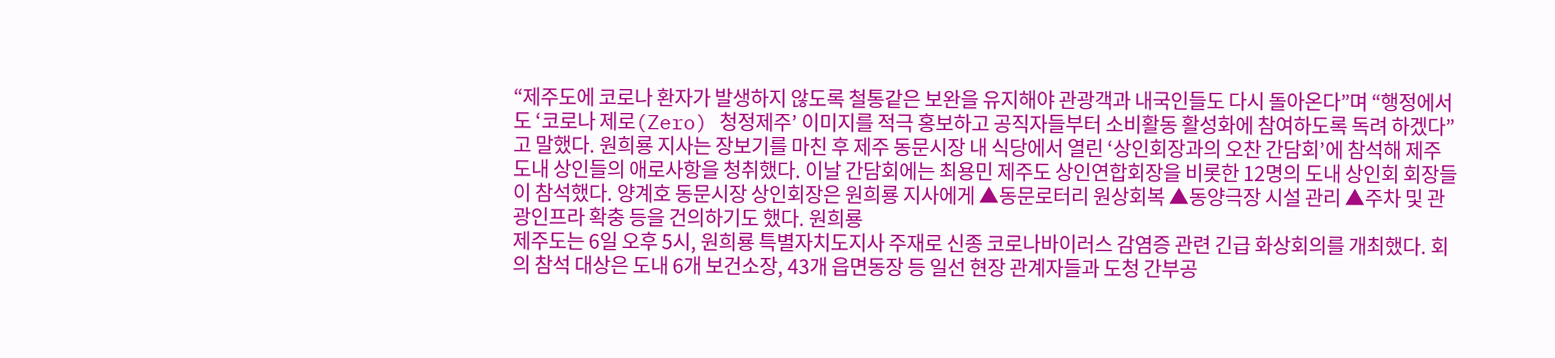“제주도에 코로나 환자가 발생하지 않도록 철통같은 보완을 유지해야 관광객과 내국인들도 다시 돌아온다”며 “행정에서도 ‘코로나 제로(Zero) 청정제주’ 이미지를 적극 홍보하고 공직자들부터 소비활동 활성화에 참여하도록 독려 하겠다”고 말했다. 원희룡 지사는 장보기를 마친 후 제주 동문시장 내 식당에서 열린 ‘상인회장과의 오찬 간담회’에 참석해 제주도내 상인들의 애로사항을 청취했다. 이날 간담회에는 최용민 제주도 상인연합회장을 비롯한 12명의 도내 상인회 회장들이 참석했다. 양계호 동문시장 상인회장은 원희룡 지사에게 ▲동문로터리 원상회복 ▲동양극장 시설 관리 ▲주차 및 관광인프라 확충 등을 건의하기도 했다. 원희룡
제주도는 6일 오후 5시, 원희룡 특별자치도지사 주재로 신종 코로나바이러스 감염증 관련 긴급 화상회의를 개최했다. 회의 참석 대상은 도내 6개 보건소장, 43개 읍면동장 등 일선 현장 관계자들과 도청 간부공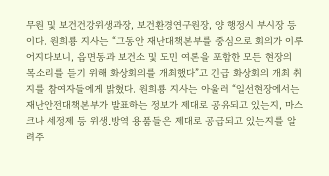무원 및 보건건강위생과장, 보건환경연구원장, 양 행정시 부시장 등이다. 원희룡 지사는 “그동안 재난대책본부를 중심으로 회의가 이루어지다보니, 읍면동과 보건소 및 도민 여론을 포함한 모든 현장의 목소리를 듣기 위해 화상회의를 개최했다”고 긴급 화상회의 개최 취지를 참여자들에게 밝혔다. 원희룡 지사는 아울러 “일선현장에서는 재난안전대책본부가 발표하는 정보가 제대로 공유되고 있는지, 마스크나 세정제 등 위생․방역 용품들은 제대로 공급되고 있는지를 알려주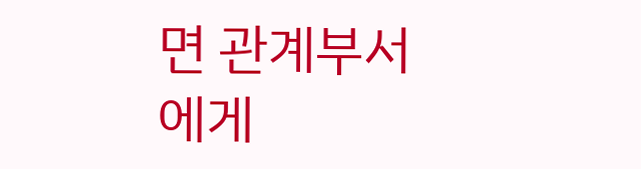면 관계부서에게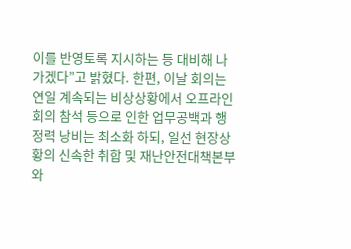이를 반영토록 지시하는 등 대비해 나가겠다”고 밝혔다. 한편, 이날 회의는 연일 계속되는 비상상황에서 오프라인 회의 참석 등으로 인한 업무공백과 행정력 낭비는 최소화 하되, 일선 현장상황의 신속한 취합 및 재난안전대책본부와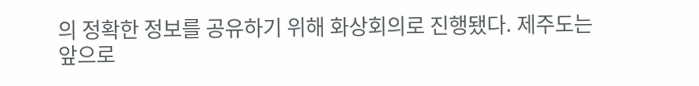의 정확한 정보를 공유하기 위해 화상회의로 진행됐다. 제주도는 앞으로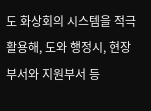도 화상회의 시스템을 적극 활용해, 도와 행정시, 현장부서와 지원부서 등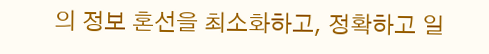의 정보 혼선을 최소화하고, 정확하고 일